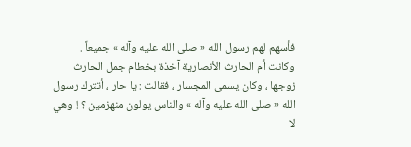فأسهم لهم رسول الله « صلى الله عليه وآله » جميعاً .
وكانت أم الحارث الأنصارية آخذة بخطام جمل الحارث زوجها ، وكان يسمى المجسار ، فقالت : يا حار ، أتترك رسول الله « صلى الله عليه وآله » والناس يولون منهزمين ؟ ! وهي لا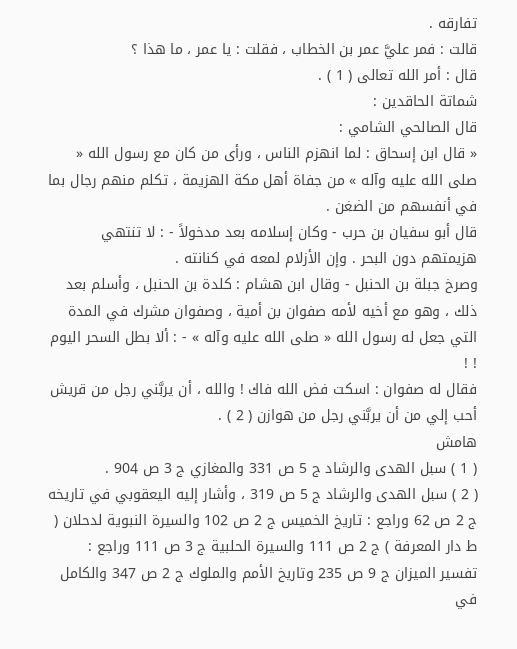تفارقه .
قالت : فمر عليَّ عمر بن الخطاب ، فقلت : يا عمر ، ما هذا ؟
قال : أمر الله تعالى ( 1 ) .
شماتة الحاقدين :
قال الصالحي الشامي :
« قال ابن إسحاق : لما انهزم الناس ، ورأى من كان مع رسول الله « صلى الله عليه وآله » من جفاة أهل مكة الهزيمة ، تكلم منهم رجال بما في أنفسهم من الضغن .
قال أبو سفيان بن حرب - وكان إسلامه بعد مدخولاً - : لا تنتهي هزيمتهم دون البحر . وإن الأزلام لمعه في كنانته .
وصرخ جبلة بن الحنبل - وقال ابن هشام : كلدة بن الحنبل ، وأسلم بعد ذلك ، وهو مع أخيه لأمه صفوان بن أمية ، وصفوان مشرك في المدة التي جعل له رسول الله « صلى الله عليه وآله » - : ألا بطل السحر اليوم ! !
فقال له صفوان : اسكت فض الله فاك ! والله ، أن يربَّني رجل من قريش أحب إلي من أن يربَّني رجل من هوازن ( 2 ) .
هامش
( 1 ) سبل الهدى والرشاد ج 5 ص 331 والمغازي ج 3 ص 904 .
( 2 ) سبل الهدى والرشاد ج 5 ص 319 ، وأشار إليه اليعقوبي في تاريخه ج 2 ص 62 وراجع : تاريخ الخميس ج 2 ص 102 والسيرة النبوية لدحلان ( ط دار المعرفة ) ج 2 ص 111 والسيرة الحلبية ج 3 ص 111 وراجع : تفسير الميزان ج 9 ص 235 وتاريخ الأمم والملوك ج 2 ص 347 والكامل في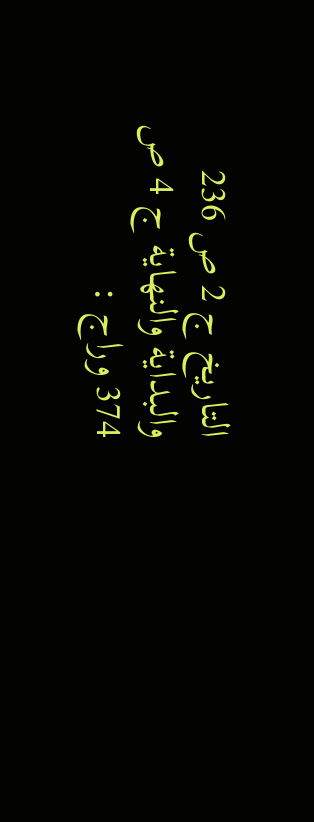التاريخ ج 2 ص 236 والبداية والنهاية ج 4 ص 374 وراج :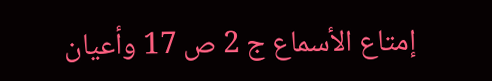إمتاع الأسماع ج 2 ص 17 وأعيان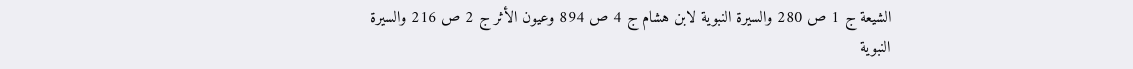الشيعة ج 1 ص 280 والسيرة النبوية لابن هشام ج 4 ص 894 وعيون الأثر ج 2 ص 216 والسيرة النبوية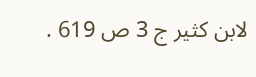لابن كثير ج 3 ص 619 .